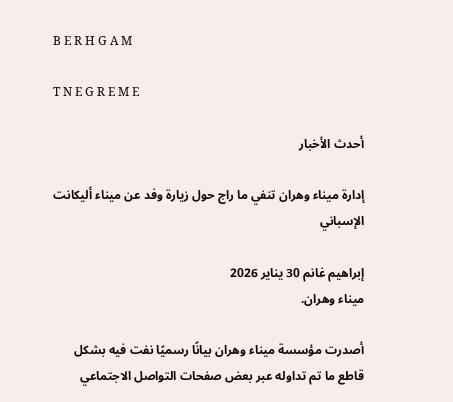B E R H G A M

T N E G R E M E

أحدث الأخبار

إدارة ميناء وهران تنفي ما راج حول زيارة وفد عن ميناء أليكانت الإسباني

إبراهيم غانم 30 يناير 2026
ميناء وهران.

أصدرت مؤسسة ميناء وهران بيانًا رسميًا نفت فيه بشكل قاطع ما تم تداوله عبر بعض صفحات التواصل الاجتماعي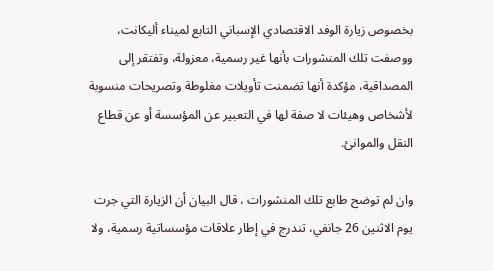بخصوص زيارة الوفد الاقتصادي الإسباني التابع لميناء أليكانت، ووصفت تلك المنشورات بأنها غير رسمية، معزولة، وتفتقر إلى المصداقية، مؤكدة أنها تضمنت تأويلات مغلوطة وتصريحات منسوبة لأشخاص وهيئات لا صفة لها في التعبير عن المؤسسة أو عن قطاع النقل والموانئ.

وان لم توضح طابع تلك المنشورات ، قال البيان أن الزيارة التي جرت يوم الاثنين 26 جانفي، تندرج في إطار علاقات مؤسساتية رسمية، ولا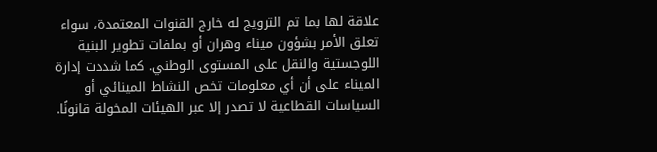علاقة لها بما تم الترويج له خارج القنوات المعتمدة، سواء تعلق الأمر بشؤون ميناء وهران أو بملفات تطوير البنية اللوجستية والنقل على المستوى الوطني. كما شددت إدارة الميناء على أن أي معلومات تخص النشاط المينائي أو السياسات القطاعية لا تصدر إلا عبر الهيئات المخولة قانونًا.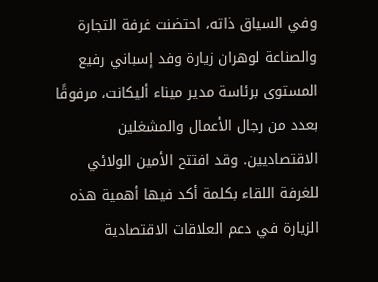وفي السياق ذاته، احتضنت غرفة التجارة والصناعة لوهران زيارة وفد إسباني رفيع المستوى برئاسة مدير ميناء أليكانت، مرفوقًا بعدد من رجال الأعمال والمشغلين الاقتصاديين. وقد افتتح الأمين الولائي للغرفة اللقاء بكلمة أكد فيها أهمية هذه الزيارة في دعم العلاقات الاقتصادية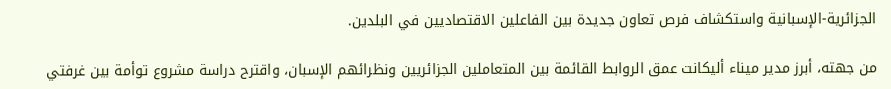الجزائرية-الإسبانية واستكشاف فرص تعاون جديدة بين الفاعلين الاقتصاديين في البلدين.

من جهته، أبرز مدير ميناء أليكانت عمق الروابط القائمة بين المتعاملين الجزائريين ونظرائهم الإسبان، واقترح دراسة مشروع توأمة بين غرفتي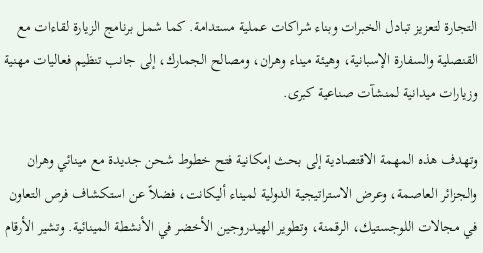التجارة لتعزيز تبادل الخبرات وبناء شراكات عملية مستدامة. كما شمل برنامج الزيارة لقاءات مع القنصلية والسفارة الإسبانية، وهيئة ميناء وهران، ومصالح الجمارك، إلى جانب تنظيم فعاليات مهنية وزيارات ميدانية لمنشآت صناعية كبرى.

وتهدف هذه المهمة الاقتصادية إلى بحث إمكانية فتح خطوط شحن جديدة مع مينائي وهران والجزائر العاصمة، وعرض الاستراتيجية الدولية لميناء أليكانت، فضلاً عن استكشاف فرص التعاون في مجالات اللوجستيك، الرقمنة، وتطوير الهيدروجين الأخضر في الأنشطة المينائية. وتشير الأرقام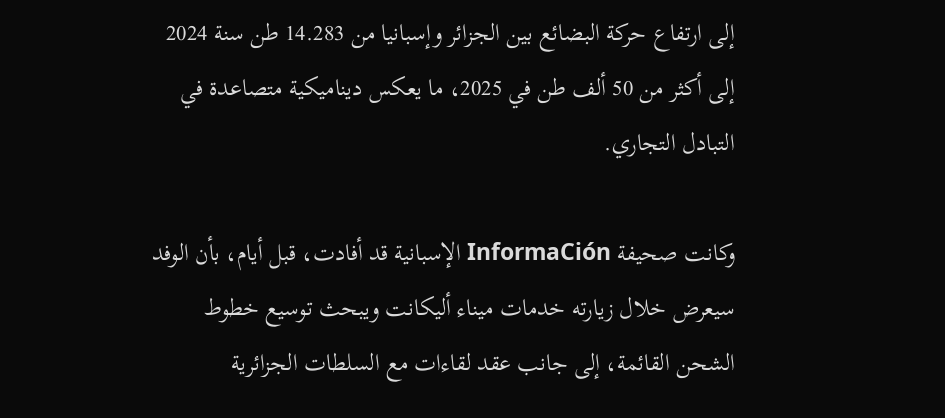إلى ارتفاع حركة البضائع بين الجزائر وإسبانيا من 14.283 طن سنة 2024 إلى أكثر من 50 ألف طن في 2025، ما يعكس ديناميكية متصاعدة في التبادل التجاري.

وكانت صحيفة InformaCión الإسبانية قد أفادت، قبل أيام، بأن الوفد سيعرض خلال زيارته خدمات ميناء أليكانت ويبحث توسيع خطوط الشحن القائمة، إلى جانب عقد لقاءات مع السلطات الجزائرية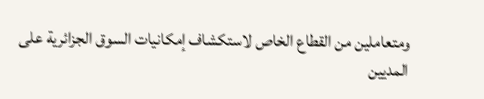ومتعاملين من القطاع الخاص لاستكشاف إمكانيات السوق الجزائرية على المديين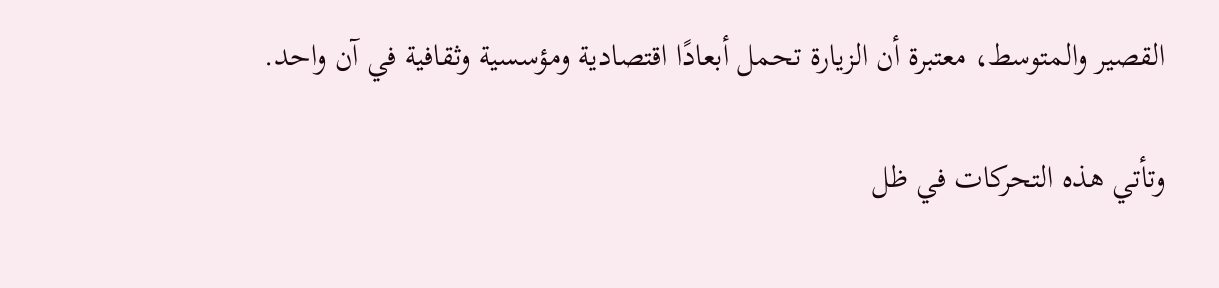القصير والمتوسط، معتبرة أن الزيارة تحمل أبعادًا اقتصادية ومؤسسية وثقافية في آن واحد.

وتأتي هذه التحركات في ظل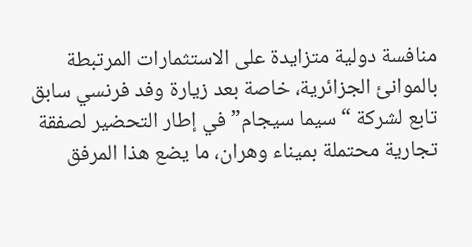منافسة دولية متزايدة على الاستثمارات المرتبطة بالموانئ الجزائرية، خاصة بعد زيارة وفد فرنسي سابق تابع لشركة “سيما سيجام” في إطار التحضير لصفقة تجارية محتملة بميناء وهران، ما يضع هذا المرفق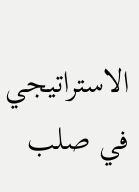الاستراتيجي في صلب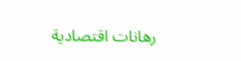رهانات اقتصادية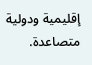إقليمية ودولية متصاعدة.